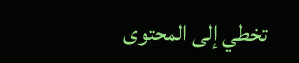تخطي إلى المحتوى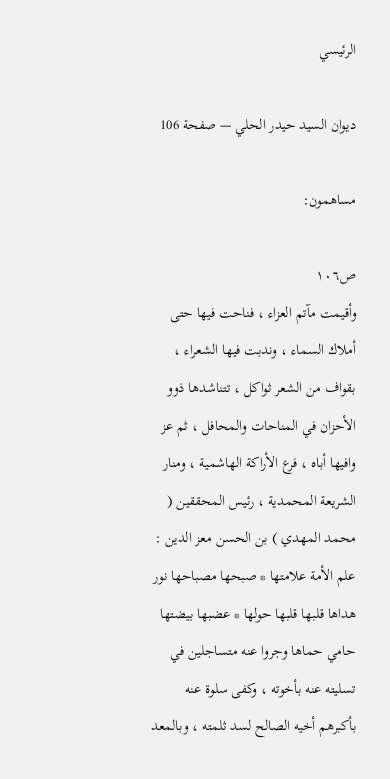الرئيسي

ديوان السيد حيدر الحلي — صفحة 106

مساهمون:

ص١٠٦
وأقيمت مآتم العزاء ، فناحت فيها حتى أملاك السماء ، وندبت فيها الشعراء ، بقواف من الشعر ثواكل ، تتناشدها ذوو الأحزان في المناحات والمحافل ، ثم عز وافيها أباه ، فرع الأراكة الهاشمية ، ومنار الشريعة المحمدية ، رئيس المحققين ( محمد المهدي ) بن الحسن معز الدين : علم الأمة علامتها * صبحها مصباحها نور هداها قلبها قلبها حولها * عضبها بيضتها حامي حماها وجروا عنه متساجلين في تسليته عنه بأخوته ، وكفى سلوة عنه بأكبرهم أخيه الصالح لسد ثلمته ، وبالمعد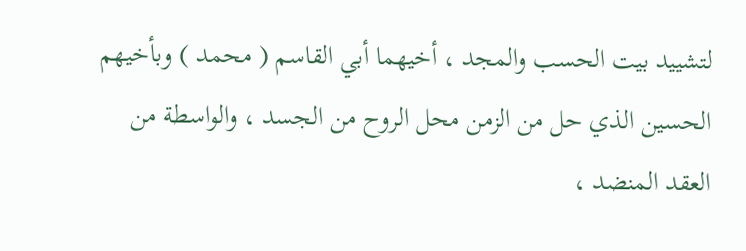لتشييد بيت الحسب والمجد ، أخيهما أبي القاسم ( محمد ) وبأخيهم الحسين الذي حل من الزمن محل الروح من الجسد ، والواسطة من العقد المنضد ،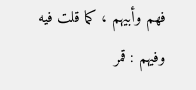فهم وأبيهم ، كما قلت فيه وفيهم : قمر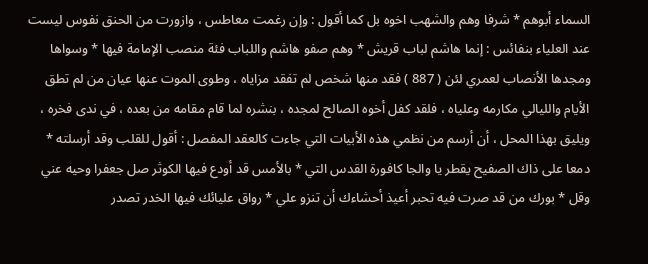السماء أبوهم * شرفا وهم والشهب اخوه بل كما أقول : وإن رغمت معاطس ، وازورت من الحنق نفوس ليست عند العلياء بنفائس : إنما هاشم لباب قريش * وهم صفو هاشم واللباب فئة منصب الإمامة فيها * وسواها ومجدها الأنصاب لعمري لئن ( 887 ) فقد منها شخص لم تفقد مزاياه ، وطوى الموت عنها عيان من لم تطق الأيام والليالي مكارمه وعلياه ، فلقد كفل أخوه الصالح لمجده ، بنشره لما قام مقامه من بعده ، في ندى فخره ، ويليق بهذا المحل ، أن أرسم من نظمي هذه الأبيات التي جاءت كالعقد المفصل : أقول للقلب وقد أرسلته * دمعا على ذاك الصفيح يقطر يا والجا كافورة القدس التي * بالأمس قد أودع فيها الكوثر صل جعفرا وحيه عني وقل * بورك من قد صرت فيه تحبر أعيذ أحشاءك أن تنزو علي * رواق عليائك فيها الخدر تصدر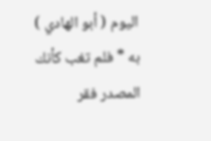اليوم ( أبو الهادي ) به * فلم تغب كأنك المصدر فقر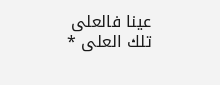عينا فالعلى تلك العلى *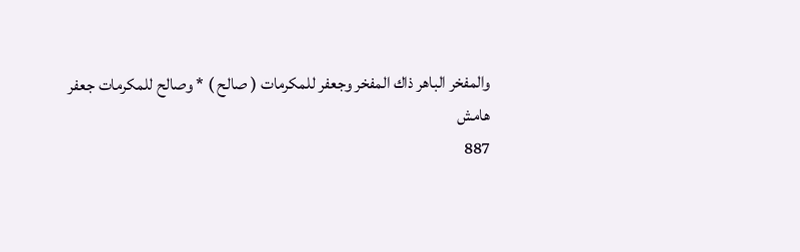والمفخر الباهر ذاك المفخر وجعفر للمكرمات ( صالح ) * وصالح للمكرمات جعفر
هامش
887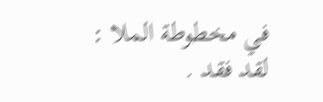في مخطوطة الملا : لقد فقد .